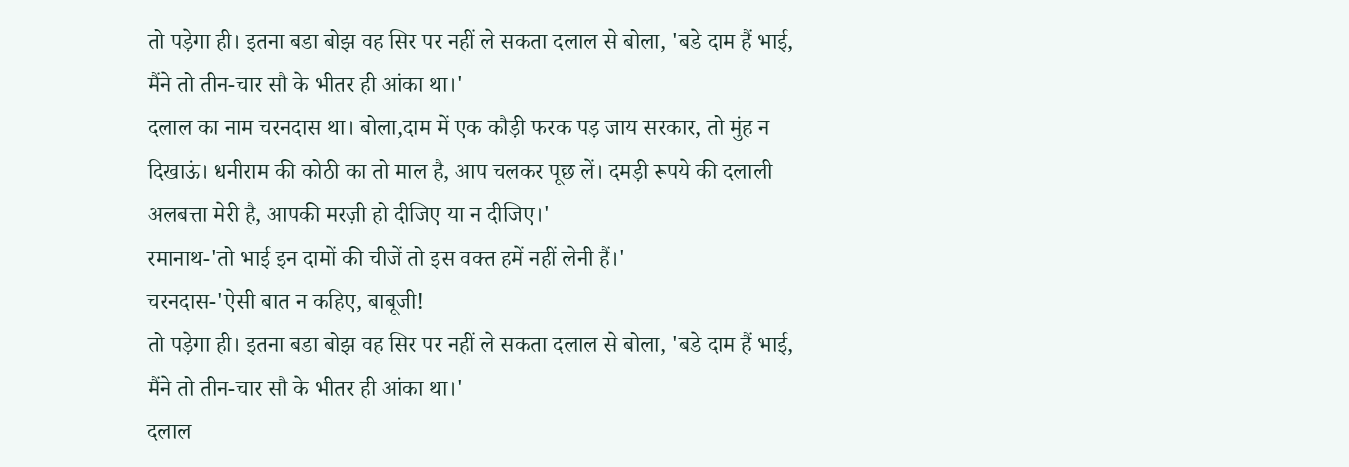तो पड़ेगा ही। इतना बडा बोझ वह सिर पर नहीं ले सकता दलाल से बोला, 'बडे दाम हैं भाई, मैंने तो तीन-चार सौ के भीतर ही आंका था।'
दलाल का नाम चरनदास था। बोला,दाम में एक कौड़ी फरक पड़ जाय सरकार, तो मुंह न दिखाऊं। धनीराम की कोठी का तो माल है, आप चलकर पूछ लें। दमड़ी रूपये की दलाली अलबत्ता मेरी है, आपकी मरज़ी हो दीजिए या न दीजिए।'
रमानाथ-'तो भाई इन दामों की चीजें तो इस वक्त हमें नहीं लेनी हैं।'
चरनदास-'ऐसी बात न कहिए, बाबूजी!
तो पड़ेगा ही। इतना बडा बोझ वह सिर पर नहीं ले सकता दलाल से बोला, 'बडे दाम हैं भाई, मैंने तो तीन-चार सौ के भीतर ही आंका था।'
दलाल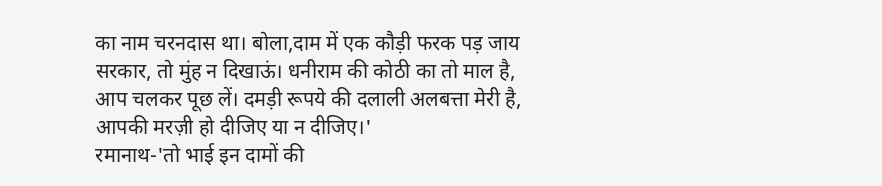का नाम चरनदास था। बोला,दाम में एक कौड़ी फरक पड़ जाय सरकार, तो मुंह न दिखाऊं। धनीराम की कोठी का तो माल है, आप चलकर पूछ लें। दमड़ी रूपये की दलाली अलबत्ता मेरी है, आपकी मरज़ी हो दीजिए या न दीजिए।'
रमानाथ-'तो भाई इन दामों की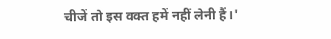चीजें तो इस वक्त हमें नहीं लेनी हैं।'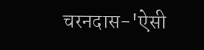चरनदास-'ऐसी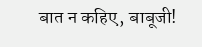बात न कहिए, बाबूजी!